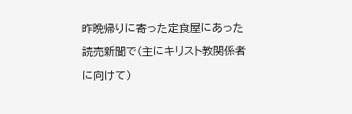昨晩帰りに寄った定食屋にあった読売新聞で(主にキリスト教関係者に向けて)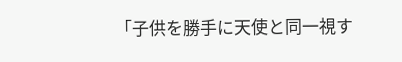「子供を勝手に天使と同一視す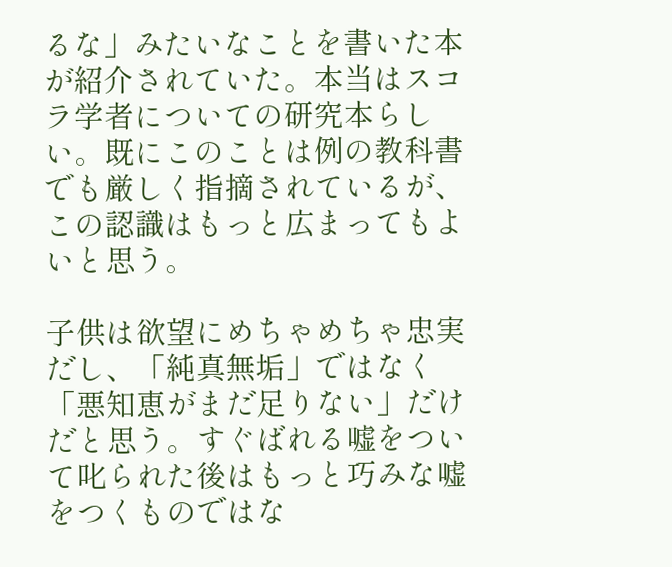るな」みたいなことを書いた本が紹介されていた。本当はスコラ学者についての研究本らしい。既にこのことは例の教科書でも厳しく指摘されているが、この認識はもっと広まってもよいと思う。

子供は欲望にめちゃめちゃ忠実だし、「純真無垢」ではなく「悪知恵がまだ足りない」だけだと思う。すぐばれる嘘をついて叱られた後はもっと巧みな嘘をつくものではな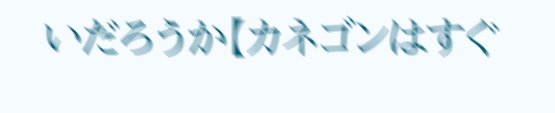いだろうか【カネゴンはすぐ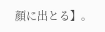顔に出とる】。